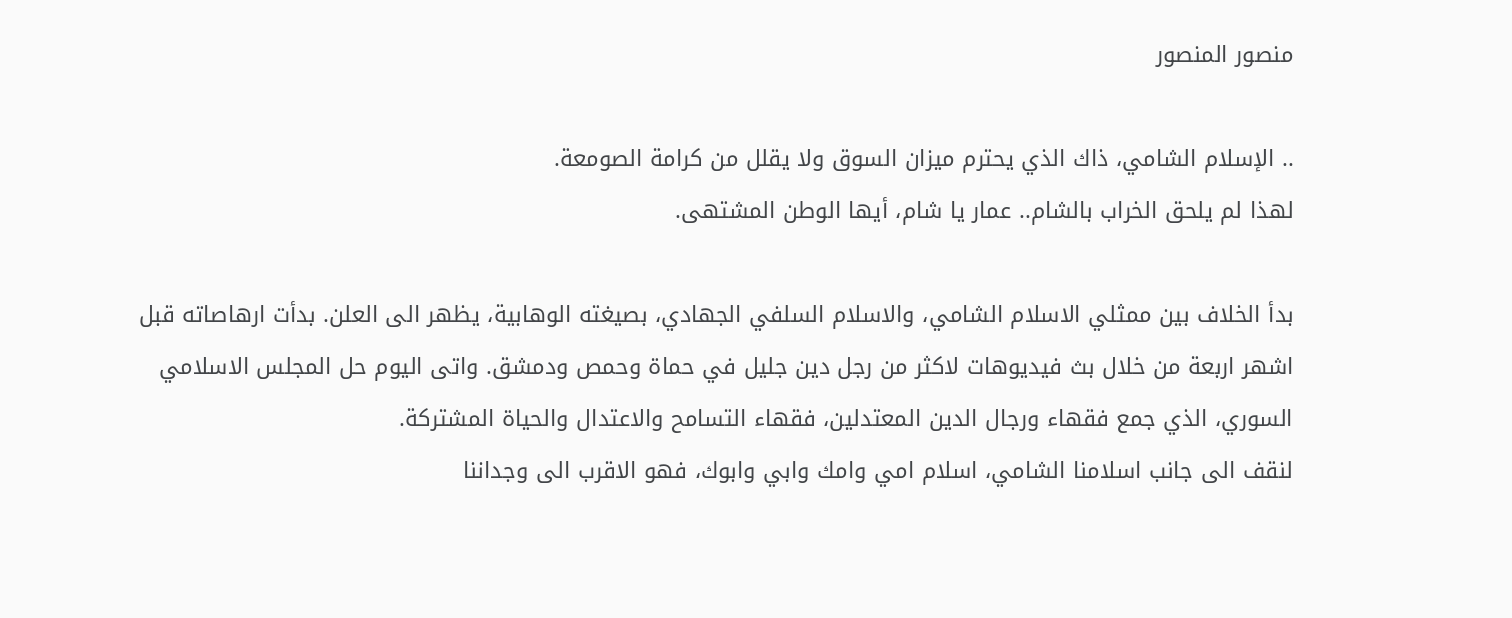منصور المنصور

.. الإسلام الشامي، ذاك الذي يحترم ميزان السوق ولا يقلل من كرامة الصومعة.
لهذا لم يلحق الخراب بالشام.. عمار يا شام، أيها الوطن المشتهى.

بدأ الخلاف بين ممثلي الاسلام الشامي، والاسلام السلفي الجهادي، بصيغته الوهابية، يظهر الى العلن. بدأت ارهاصاته قبل اشهر اربعة من خلال بث فيديوهات لاكثر من رجل دين جليل في حماة وحمص ودمشق. واتى اليوم حل المجلس الاسلامي السوري، الذي جمع فقهاء ورجال الدين المعتدلين، فقهاء التسامح والاعتدال والحياة المشتركة.
لنقف الى جانب اسلامنا الشامي، اسلام امي وامك وابي وابوك، فهو الاقرب الى وجداننا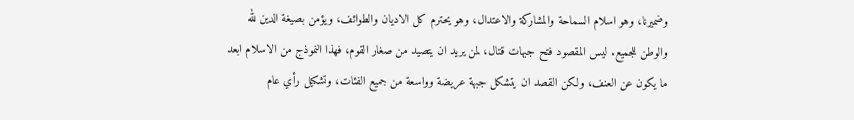وضميرنا، وهو اسلام السماحة والمشاركة والاعتدال، وهو يحترم كل الاديان والطوائف، ويؤمن بصيغة الدين لله والوطن للجميع. ليس المقصود فتح جبهات قتال، لمن يريد ان يتصيد من صغار القوم، فهذا النموذج من الاسلام ابعد ما يكون عن العنف، ولكن القصد ان يتشكل جبهة عريضة وواسعة من جميع الفئات، وتشكيل رأي عام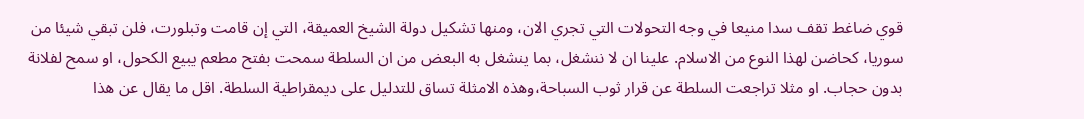قوي ضاغط تقف سدا منيعا في وجه التحولات التي تجري الان، ومنها تشكيل دولة الشيخ العميقة، التي إن قامت وتبلورت، فلن تبقي شيئا من سوريا، كحاضن لهذا النوع من الاسلام. علينا ان لا ننشغل، بما ينشغل به البعض من ان السلطة سمحت بفتح مطعم يبيع الكحول، او سمح لفلانة بدون حجاب. او مثلا تراجعت السلطة عن قرار ثوب السباحة،وهذه الامثلة تساق للتدليل على ديمقراطية السلطة. اقل ما يقال عن هذا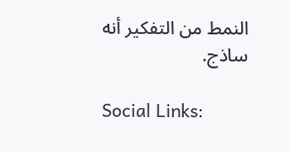النمط من التفكير أنه ساذج.

Social Links: